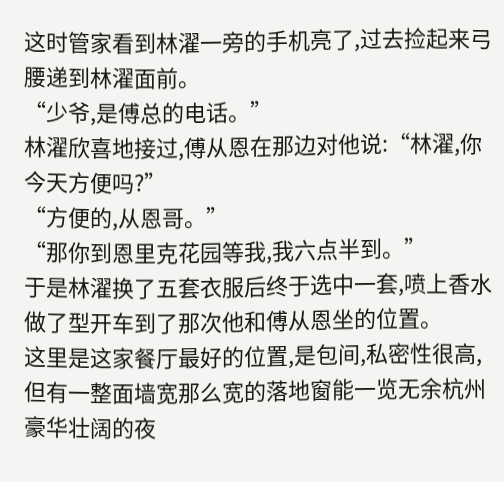这时管家看到林濯一旁的手机亮了,过去捡起来弓腰递到林濯面前。
“少爷,是傅总的电话。”
林濯欣喜地接过,傅从恩在那边对他说:“林濯,你今天方便吗?”
“方便的,从恩哥。”
“那你到恩里克花园等我,我六点半到。”
于是林濯换了五套衣服后终于选中一套,喷上香水做了型开车到了那次他和傅从恩坐的位置。
这里是这家餐厅最好的位置,是包间,私密性很高,但有一整面墙宽那么宽的落地窗能一览无余杭州豪华壮阔的夜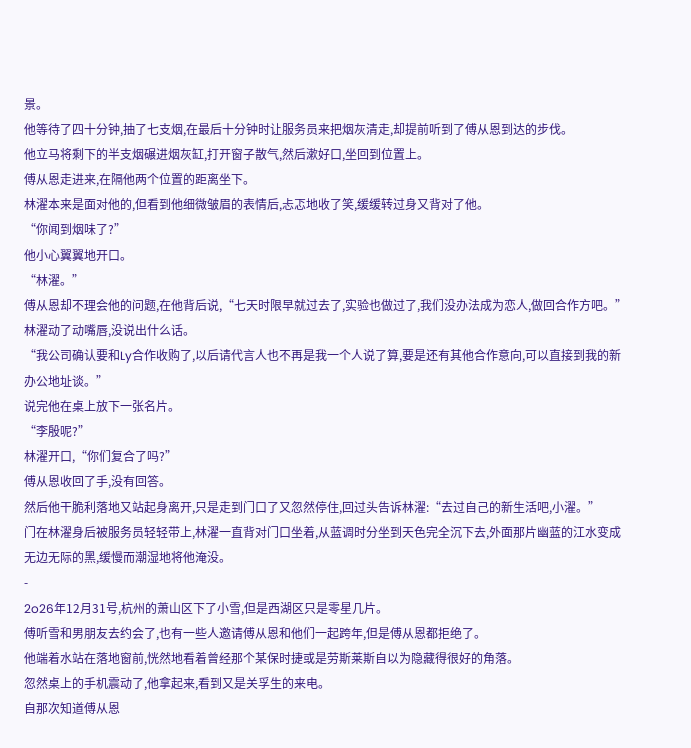景。
他等待了四十分钟,抽了七支烟,在最后十分钟时让服务员来把烟灰清走,却提前听到了傅从恩到达的步伐。
他立马将剩下的半支烟碾进烟灰缸,打开窗子散气,然后漱好口,坐回到位置上。
傅从恩走进来,在隔他两个位置的距离坐下。
林濯本来是面对他的,但看到他细微皱眉的表情后,忐忑地收了笑,缓缓转过身又背对了他。
“你闻到烟味了?”
他小心翼翼地开口。
“林濯。”
傅从恩却不理会他的问题,在他背后说,“七天时限早就过去了,实验也做过了,我们没办法成为恋人,做回合作方吧。”
林濯动了动嘴唇,没说出什么话。
“我公司确认要和Ly合作收购了,以后请代言人也不再是我一个人说了算,要是还有其他合作意向,可以直接到我的新办公地址谈。”
说完他在桌上放下一张名片。
“李殷呢?”
林濯开口,“你们复合了吗?”
傅从恩收回了手,没有回答。
然后他干脆利落地又站起身离开,只是走到门口了又忽然停住,回过头告诉林濯:“去过自己的新生活吧,小濯。”
门在林濯身后被服务员轻轻带上,林濯一直背对门口坐着,从蓝调时分坐到天色完全沉下去,外面那片幽蓝的江水变成无边无际的黑,缓慢而潮湿地将他淹没。
-
2o26年12月31号,杭州的萧山区下了小雪,但是西湖区只是零星几片。
傅听雪和男朋友去约会了,也有一些人邀请傅从恩和他们一起跨年,但是傅从恩都拒绝了。
他端着水站在落地窗前,恍然地看着曾经那个某保时捷或是劳斯莱斯自以为隐藏得很好的角落。
忽然桌上的手机震动了,他拿起来,看到又是关孚生的来电。
自那次知道傅从恩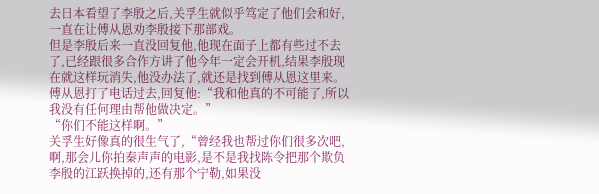去日本看望了李殷之后,关孚生就似乎笃定了他们会和好,一直在让傅从恩劝李殷接下那部戏。
但是李殷后来一直没回复他,他现在面子上都有些过不去了,已经跟很多合作方讲了他今年一定会开机,结果李殷现在就这样玩消失,他没办法了,就还是找到傅从恩这里来。
傅从恩打了电话过去,回复他:“我和他真的不可能了,所以我没有任何理由帮他做决定。”
“你们不能这样啊。”
关孚生好像真的很生气了,“曾经我也帮过你们很多次吧,啊,那会儿你拍秦声声的电影,是不是我找陈令把那个欺负李殷的江跃换掉的,还有那个宁勒,如果没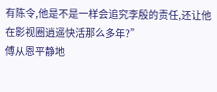有陈令,他是不是一样会追究李殷的责任,还让他在影视圈逍遥快活那么多年?”
傅从恩平静地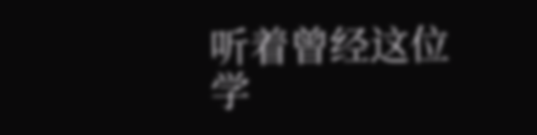听着曾经这位学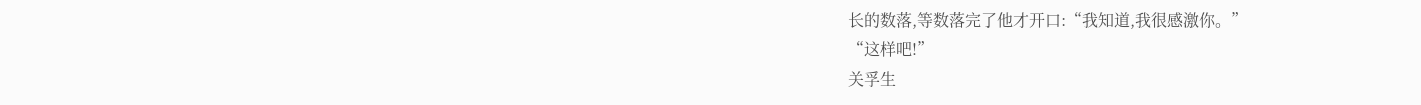长的数落,等数落完了他才开口:“我知道,我很感激你。”
“这样吧!”
关孚生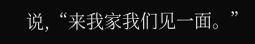说,“来我家我们见一面。”